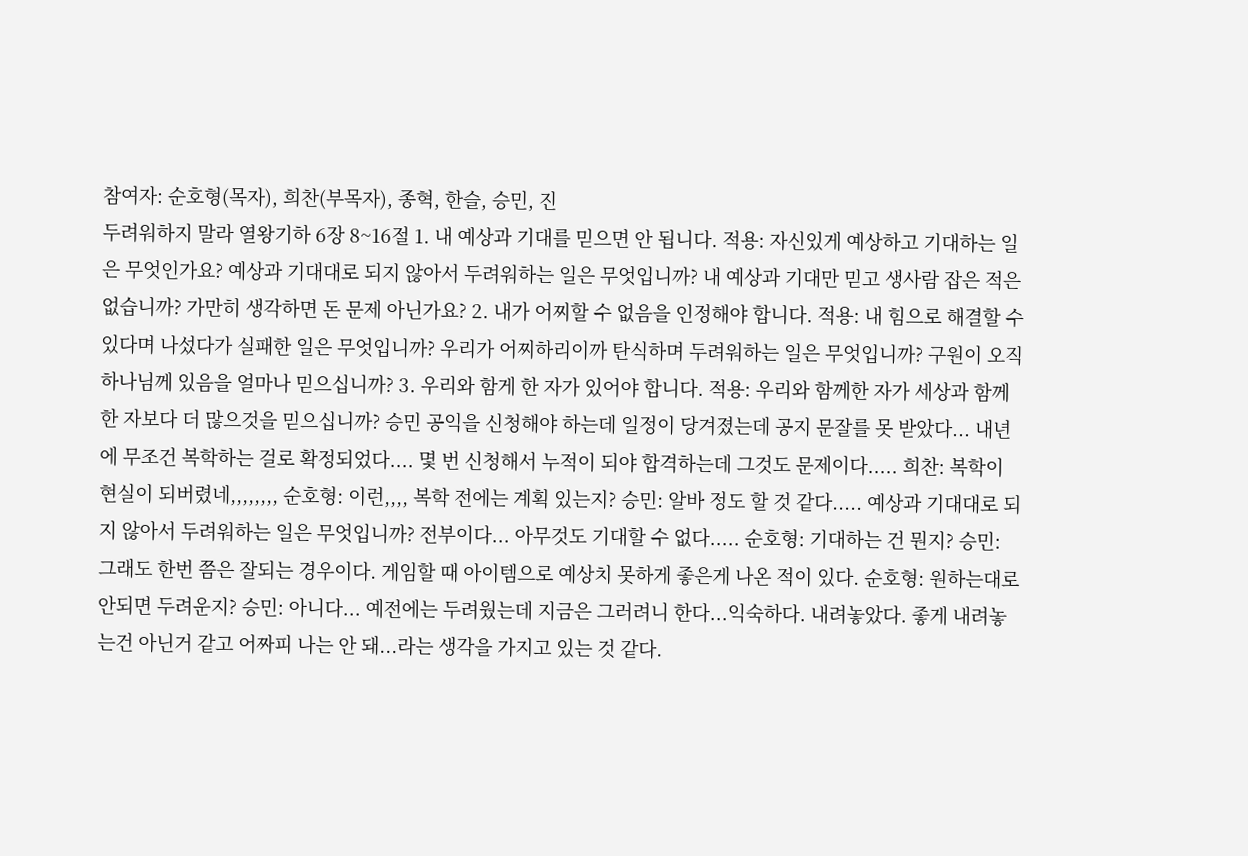참여자: 순호형(목자), 희찬(부목자), 종혁, 한슬, 승민, 진
두려워하지 말라 열왕기하 6장 8~16절 1. 내 예상과 기대를 믿으면 안 됩니다. 적용: 자신있게 예상하고 기대하는 일은 무엇인가요? 예상과 기대대로 되지 않아서 두려워하는 일은 무엇입니까? 내 예상과 기대만 믿고 생사람 잡은 적은 없습니까? 가만히 생각하면 돈 문제 아닌가요? 2. 내가 어찌할 수 없음을 인정해야 합니다. 적용: 내 힘으로 해결할 수 있다며 나섰다가 실패한 일은 무엇입니까? 우리가 어찌하리이까 탄식하며 두려워하는 일은 무엇입니까? 구원이 오직 하나님께 있음을 얼마나 믿으십니까? 3. 우리와 함게 한 자가 있어야 합니다. 적용: 우리와 함께한 자가 세상과 함께한 자보다 더 많으것을 믿으십니까? 승민 공익을 신청해야 하는데 일정이 당겨졌는데 공지 문잘를 못 받았다... 내년에 무조건 복학하는 걸로 확정되었다.... 몇 번 신청해서 누적이 되야 합격하는데 그것도 문제이다..... 희찬: 복학이 현실이 되버렸네,,,,,,,, 순호형: 이런,,,, 복학 전에는 계획 있는지? 승민: 알바 정도 할 것 같다..... 예상과 기대대로 되지 않아서 두려워하는 일은 무엇입니까? 전부이다... 아무것도 기대할 수 없다..... 순호형: 기대하는 건 뭔지? 승민: 그래도 한번 쯤은 잘되는 경우이다. 게임할 때 아이템으로 예상치 못하게 좋은게 나온 적이 있다. 순호형: 원하는대로 안되면 두려운지? 승민: 아니다... 예전에는 두려웠는데 지금은 그러려니 한다...익숙하다. 내려놓았다. 좋게 내려놓는건 아닌거 같고 어짜피 나는 안 돼...라는 생각을 가지고 있는 것 같다.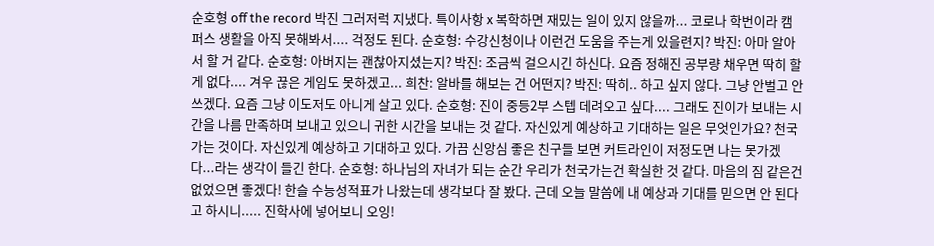순호형 off the record 박진 그러저럭 지냈다. 특이사항 x 복학하면 재밌는 일이 있지 않을까... 코로나 학번이라 캠퍼스 생활을 아직 못해봐서.... 걱정도 된다. 순호형: 수강신청이나 이런건 도움을 주는게 있을련지? 박진: 아마 알아서 할 거 같다. 순호형: 아버지는 괜찮아지셨는지? 박진: 조금씩 걸으시긴 하신다. 요즘 정해진 공부량 채우면 딱히 할게 없다.... 겨우 끊은 게임도 못하겠고... 희찬: 알바를 해보는 건 어떤지? 박진: 딱히.. 하고 싶지 않다. 그냥 안벌고 안쓰겠다. 요즘 그냥 이도저도 아니게 살고 있다. 순호형: 진이 중등2부 스텝 데려오고 싶다.... 그래도 진이가 보내는 시간을 나름 만족하며 보내고 있으니 귀한 시간을 보내는 것 같다. 자신있게 예상하고 기대하는 일은 무엇인가요? 천국가는 것이다. 자신있게 예상하고 기대하고 있다. 가끔 신앙심 좋은 친구들 보면 커트라인이 저정도면 나는 못가겠다...라는 생각이 들긴 한다. 순호형: 하나님의 자녀가 되는 순간 우리가 천국가는건 확실한 것 같다. 마음의 짐 같은건 없었으면 좋겠다! 한슬 수능성적표가 나왔는데 생각보다 잘 봤다. 근데 오늘 말씀에 내 예상과 기대를 믿으면 안 된다고 하시니..... 진학사에 넣어보니 오잉!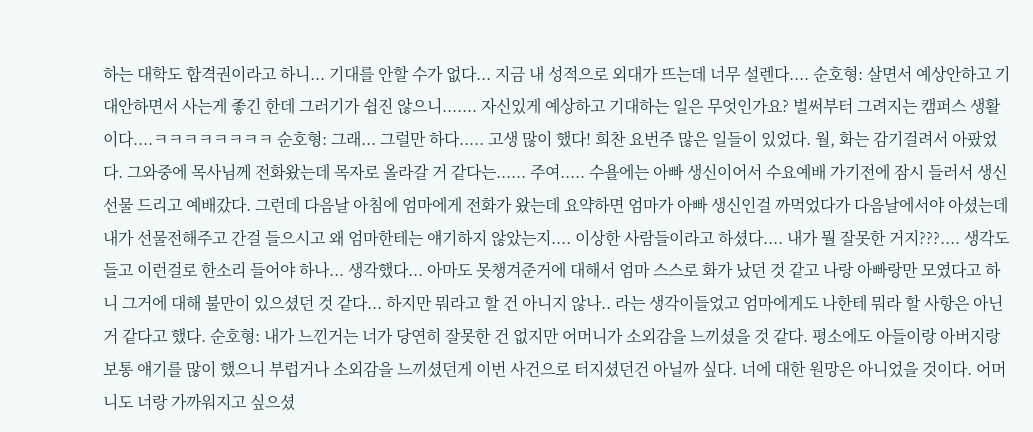하는 대학도 합격권이라고 하니... 기대를 안할 수가 없다... 지금 내 성적으로 외대가 뜨는데 너무 설렌다.... 순호형: 살면서 예상안하고 기대안하면서 사는게 좋긴 한데 그러기가 쉽진 않으니....... 자신있게 예상하고 기대하는 일은 무엇인가요? 벌써부터 그려지는 캠퍼스 생활이다....ㅋㅋㅋㅋㅋㅋㅋㅋ 순호형: 그래... 그럴만 하다..... 고생 많이 했다! 희찬 요번주 많은 일들이 있었다. 월, 화는 감기걸려서 아팠었다. 그와중에 목사님께 전화왔는데 목자로 올라갈 거 같다는...... 주여..... 수욜에는 아빠 생신이어서 수요예배 가기전에 잠시 들러서 생신선물 드리고 예배갔다. 그런데 다음날 아침에 엄마에게 전화가 왔는데 요약하면 엄마가 아빠 생신인걸 까먹었다가 다음날에서야 아셨는데 내가 선물전해주고 간걸 들으시고 왜 엄마한테는 얘기하지 않았는지.... 이상한 사람들이라고 하셨다.... 내가 뭘 잘못한 거지???.... 생각도 들고 이런걸로 한소리 들어야 하나... 생각했다... 아마도 못챙겨준거에 대해서 엄마 스스로 화가 났던 것 같고 나랑 아빠랑만 모였다고 하니 그거에 대해 불만이 있으셨던 것 같다... 하지만 뭐라고 할 건 아니지 않나.. 라는 생각이들었고 엄마에게도 나한테 뭐라 할 사항은 아닌거 같다고 했다. 순호형: 내가 느낀거는 너가 당연히 잘못한 건 없지만 어머니가 소외감을 느끼셨을 것 같다. 평소에도 아들이랑 아버지랑 보통 얘기를 많이 했으니 부럽거나 소외감을 느끼셨던게 이번 사건으로 터지셨던건 아닐까 싶다. 너에 대한 원망은 아니었을 것이다. 어머니도 너랑 가까워지고 싶으셨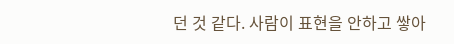던 것 같다. 사람이 표현을 안하고 쌓아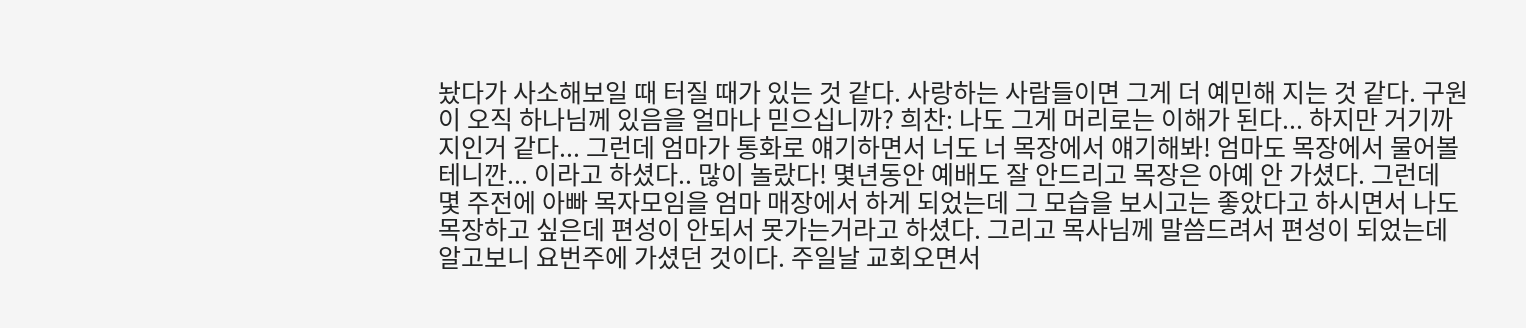놨다가 사소해보일 때 터질 때가 있는 것 같다. 사랑하는 사람들이면 그게 더 예민해 지는 것 같다. 구원이 오직 하나님께 있음을 얼마나 믿으십니까? 희찬: 나도 그게 머리로는 이해가 된다... 하지만 거기까지인거 같다... 그런데 엄마가 통화로 얘기하면서 너도 너 목장에서 얘기해봐! 엄마도 목장에서 물어볼테니깐... 이라고 하셨다.. 많이 놀랐다! 몇년동안 예배도 잘 안드리고 목장은 아예 안 가셨다. 그런데 몇 주전에 아빠 목자모임을 엄마 매장에서 하게 되었는데 그 모습을 보시고는 좋았다고 하시면서 나도 목장하고 싶은데 편성이 안되서 못가는거라고 하셨다. 그리고 목사님께 말씀드려서 편성이 되었는데 알고보니 요번주에 가셨던 것이다. 주일날 교회오면서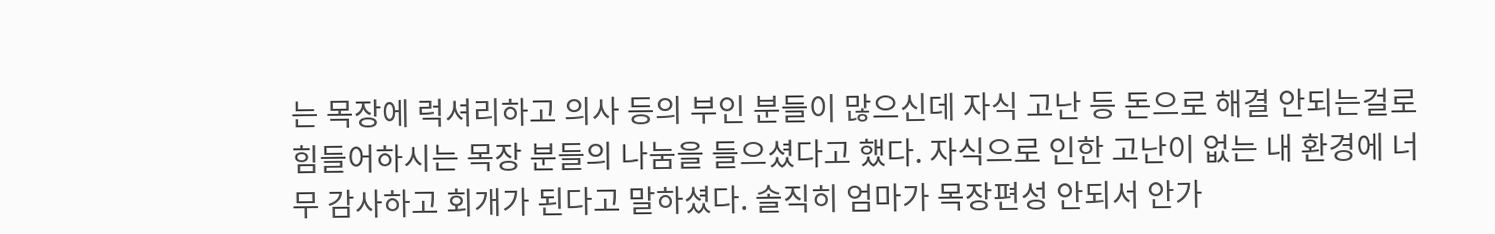는 목장에 럭셔리하고 의사 등의 부인 분들이 많으신데 자식 고난 등 돈으로 해결 안되는걸로 힘들어하시는 목장 분들의 나눔을 들으셨다고 했다. 자식으로 인한 고난이 없는 내 환경에 너무 감사하고 회개가 된다고 말하셨다. 솔직히 엄마가 목장편성 안되서 안가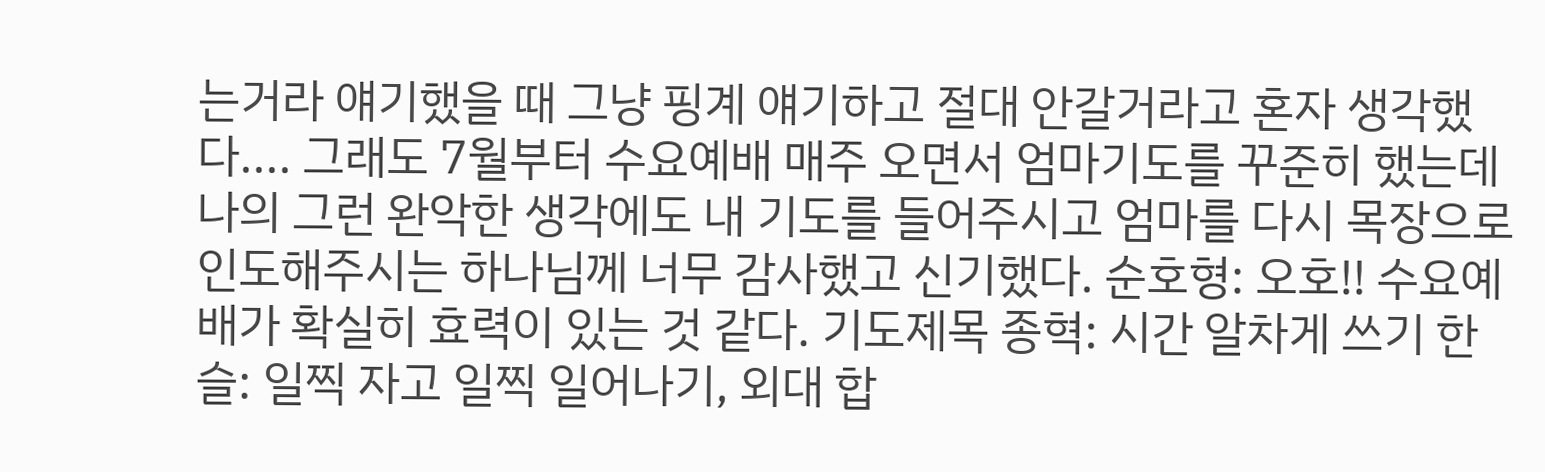는거라 얘기했을 때 그냥 핑계 얘기하고 절대 안갈거라고 혼자 생각했다.... 그래도 7월부터 수요예배 매주 오면서 엄마기도를 꾸준히 했는데 나의 그런 완악한 생각에도 내 기도를 들어주시고 엄마를 다시 목장으로 인도해주시는 하나님께 너무 감사했고 신기했다. 순호형: 오호!! 수요예배가 확실히 효력이 있는 것 같다. 기도제목 종혁: 시간 알차게 쓰기 한슬: 일찍 자고 일찍 일어나기, 외대 합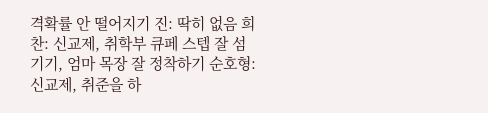격확률 안 떨어지기 진: 딱히 없음 희찬: 신교제, 취학부 큐페 스텝 잘 섬기기, 엄마 목장 잘 정착하기 순호형: 신교제, 취준을 하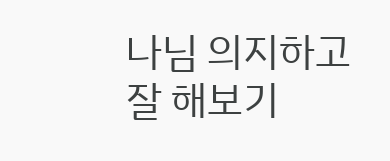나님 의지하고 잘 해보기